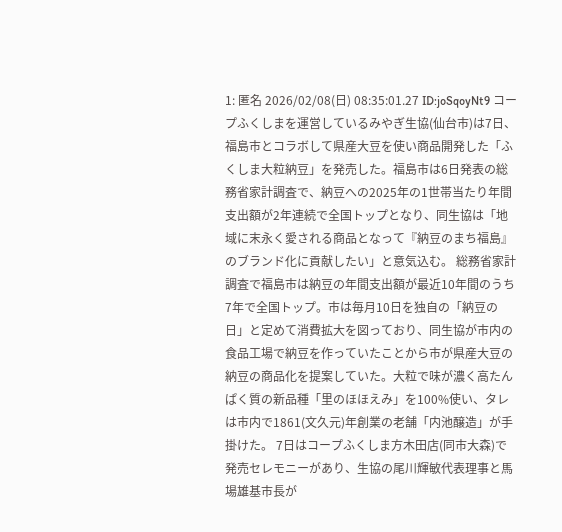1: 匿名 2026/02/08(日) 08:35:01.27 ID:joSqoyNt9 コープふくしまを運営しているみやぎ生協(仙台市)は7日、福島市とコラボして県産大豆を使い商品開発した「ふくしま大粒納豆」を発売した。福島市は6日発表の総務省家計調査で、納豆への2025年の1世帯当たり年間支出額が2年連続で全国トップとなり、同生協は「地域に末永く愛される商品となって『納豆のまち福島』のブランド化に貢献したい」と意気込む。 総務省家計調査で福島市は納豆の年間支出額が最近10年間のうち7年で全国トップ。市は毎月10日を独自の「納豆の日」と定めて消費拡大を図っており、同生協が市内の食品工場で納豆を作っていたことから市が県産大豆の納豆の商品化を提案していた。大粒で味が濃く高たんぱく質の新品種「里のほほえみ」を100%使い、タレは市内で1861(文久元)年創業の老舗「内池醸造」が手掛けた。 7日はコープふくしま方木田店(同市大森)で発売セレモニーがあり、生協の尾川輝敏代表理事と馬場雄基市長が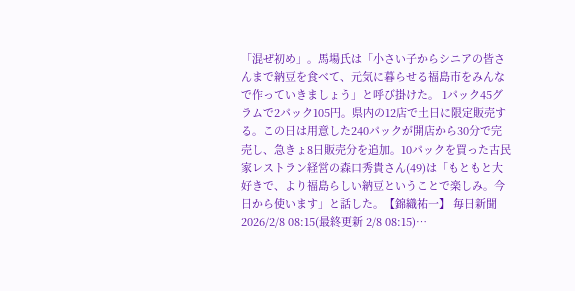「混ぜ初め」。馬場氏は「小さい子からシニアの皆さんまで納豆を食べて、元気に暮らせる福島市をみんなで作っていきましょう」と呼び掛けた。 1パック45グラムで2パック105円。県内の12店で土日に限定販売する。この日は用意した240パックが開店から30分で完売し、急きょ8日販売分を追加。10パックを買った古民家レストラン経営の森口秀貴さん(49)は「もともと大好きで、より福島らしい納豆ということで楽しみ。今日から使います」と話した。【錦織祐一】 毎日新聞 2026/2/8 08:15(最終更新 2/8 08:15)…